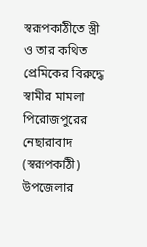স্বরূপকাঠীতে স্ত্রী ও তার কথিত প্রেমিকের বিরুদ্ধে স্বামীর মামলা
পিরোজপুরের নেছারাবাদ (স্বরূপকাঠী) উপজেলার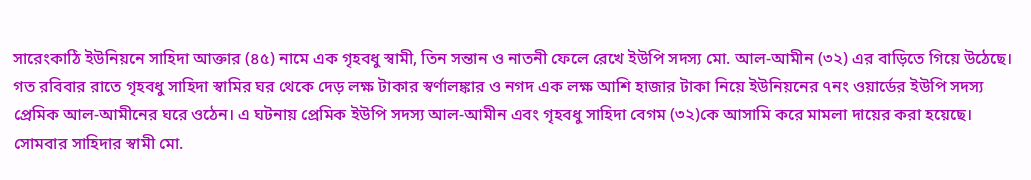সারেংকাঠি ইউনিয়নে সাহিদা আক্তার (৪৫) নামে এক গৃহবধু স্বামী, তিন সন্তান ও নাতনী ফেলে রেখে ইউপি সদস্য মো. আল-আমীন (৩২) এর বাড়িতে গিয়ে উঠেছে। গত রবিবার রাতে গৃহবধু সাহিদা স্বামির ঘর থেকে দেড় লক্ষ টাকার স্বর্ণালঙ্কার ও নগদ এক লক্ষ আশি হাজার টাকা নিয়ে ইউনিয়নের ৭নং ওয়ার্ডের ইউপি সদস্য প্রেমিক আল-আমীনের ঘরে ওঠেন। এ ঘটনায় প্রেমিক ইউপি সদস্য আল-আমীন এবং গৃহবধু সাহিদা বেগম (৩২)কে আসামি করে মামলা দায়ের করা হয়েছে।
সোমবার সাহিদার স্বামী মো.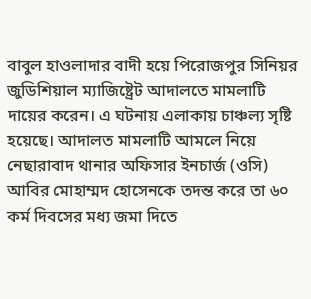বাবুল হাওলাদার বাদী হয়ে পিরোজপুর সিনিয়র জুডিশিয়াল ম্যাজিষ্ট্রেট আদালতে মামলাটি দায়ের করেন। এ ঘটনায় এলাকায় চাঞ্চল্য সৃষ্টি হয়েছে। আদালত মামলাটি আমলে নিয়ে নেছারাবাদ থানার অফিসার ইনচার্জ (ওসি) আবির মোহাম্মদ হোসেনকে তদন্ত করে তা ৬০ কর্ম দিবসের মধ্য জমা দিতে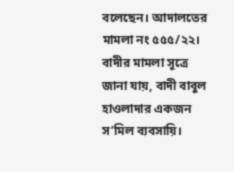বলেছেন। আদালতের মামলা নং ৫৫৫/২২।
বাদীর মামলা সূত্রে জানা যায়, বাদী বাবুল হাওলাদার একজন স’মিল ব্যবসায়ি।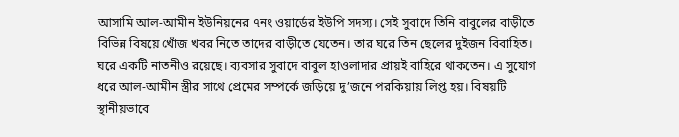আসামি আল-আমীন ইউনিয়নের ৭নং ওয়ার্ডের ইউপি সদস্য। সেই সুবাদে তিনি বাবুলের বাড়ীতে বিভিন্ন বিষয়ে খোঁজ খবর নিতে তাদের বাড়ীতে যেতেন। তার ঘরে তিন ছেলের দুইজন বিবাহিত। ঘরে একটি নাতনীও রয়েছে। ব্যবসার সুবাদে বাবুল হাওলাদার প্রায়ই বাহিরে থাকতেন। এ সুযোগ ধরে আল-আমীন স্ত্রীর সাথে প্রেমের সম্পর্কে জড়িয়ে দু’জনে পরকিয়ায় লিপ্ত হয়। বিষয়টি স্থানীয়ভাবে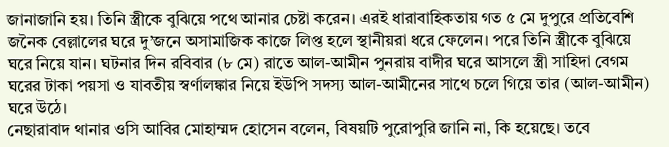জানাজানি হয়। তিনি স্ত্রীকে বুঝিয়ে পথে আনার চেষ্টা করেন। এরই ধারাবাহিকতায় গত ৫ মে দুপুরে প্রতিবেশি জনৈক বেল্লালের ঘরে দু’জনে অসামাজিক কাজে লিপ্ত হলে স্থানীয়রা ধরে ফেলেন। পরে তিনি স্ত্রীকে বুঝিয়ে ঘরে নিয়ে যান। ঘটনার দিন রবিবার (৮ মে) রাতে আল-আমীন পুনরায় বাদীর ঘরে আসলে স্ত্রী সাহিদা বেগম ঘরের টাকা পয়সা ও যাবতীয় স্বর্ণালঙ্কার নিয়ে ইউপি সদস্য আল-আমীনের সাথে চলে গিয়ে তার (আল-আমীন) ঘরে উঠে।
নেছারাবাদ থানার ওসি আবির মোহাম্মদ হোসেন বলেন, বিষয়টি পুরোপুরি জানি না, কি হয়েছে। তবে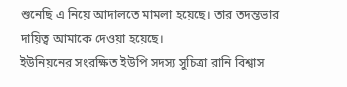শুনেছি এ নিয়ে আদালতে মামলা হয়েছে। তার তদন্তভার দায়িত্ব আমাকে দেওয়া হয়েছে।
ইউনিয়নের সংরক্ষিত ইউপি সদস্য সুচিত্রা রানি বিশ্বাস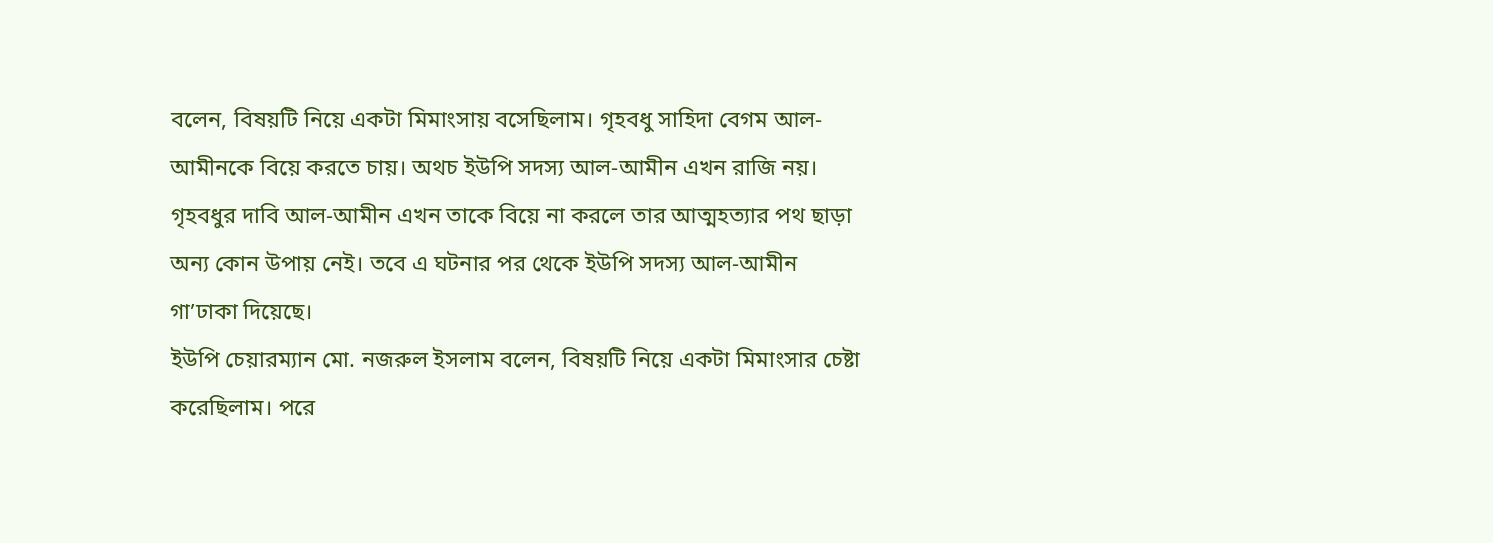বলেন, বিষয়টি নিয়ে একটা মিমাংসায় বসেছিলাম। গৃহবধু সাহিদা বেগম আল-আমীনকে বিয়ে করতে চায়। অথচ ইউপি সদস্য আল-আমীন এখন রাজি নয়। গৃহবধুর দাবি আল-আমীন এখন তাকে বিয়ে না করলে তার আত্মহত্যার পথ ছাড়া অন্য কোন উপায় নেই। তবে এ ঘটনার পর থেকে ইউপি সদস্য আল-আমীন গা’ঢাকা দিয়েছে।
ইউপি চেয়ারম্যান মো. নজরুল ইসলাম বলেন, বিষয়টি নিয়ে একটা মিমাংসার চেষ্টা করেছিলাম। পরে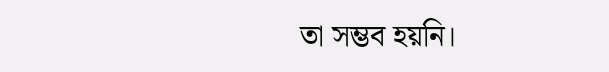তা সম্ভব হয়নি।